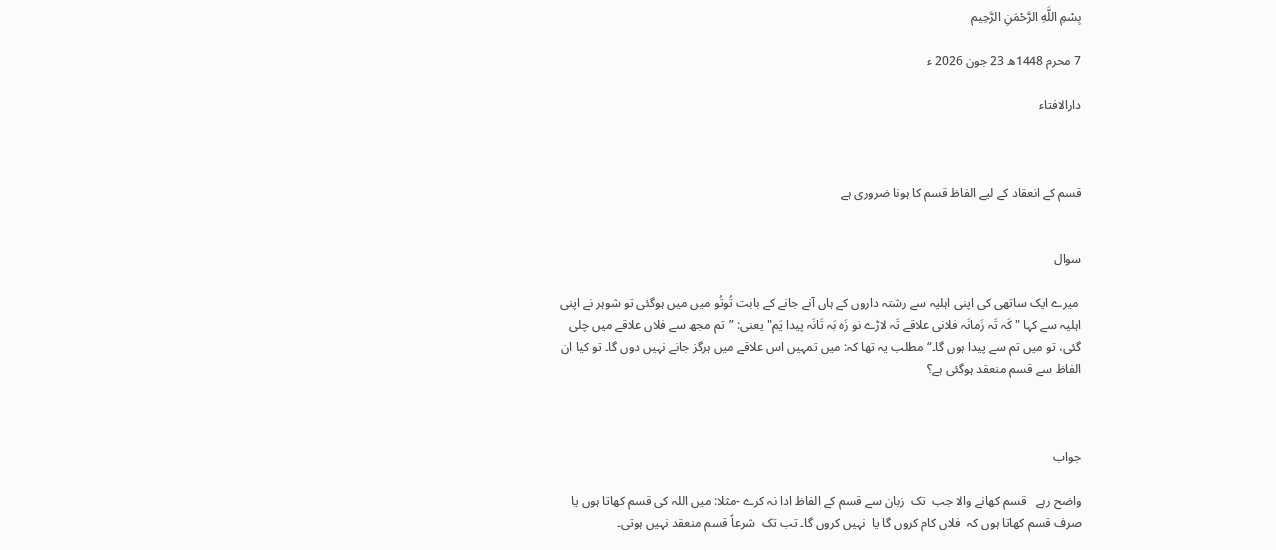بِسْمِ اللَّهِ الرَّحْمَنِ الرَّحِيم

7 محرم 1448ھ 23 جون 2026 ء

دارالافتاء



قسم کے انعقاد کے لیے الفاظ قسم کا ہونا ضروری ہے


سوال

 میرے ایک ساتھی کی اپنی اہلیہ سے رشتہ داروں کے ہاں آنے جانے کے بابت تُوتُو میں میں ہوگئی تو شوہر نے اپنی اہلیہ سے کہا "کَہ تَہ زَمانَہ فلانی علاقے تَہ لاڑے نو زَہ بَہ تَانَہ پیدا یَم" یعنی: ”تم مجھ سے فلاں علاقے میں چلی گئی، تو میں تم سے پیدا ہوں گا۔“ مطلب یہ تھا کہ: میں تمہیں اس علاقے میں ہرگز جانے نہیں دوں گا۔ تو کیا ان الفاظ سے قسم منعقد ہوگئی ہے؟



جواب

واضح رہے   قسم کھانے والا جب  تک  زبان سے قسم کے الفاظ ادا نہ کرے -مثلا: میں اللہ کی قسم کھاتا ہوں یا صرف قسم کھاتا ہوں کہ  فلاں کام کروں گا یا  نہیں کروں گا۔ تب تک  شرعاً قسم منعقد نہیں ہوتی۔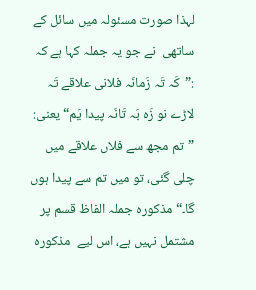لہذا صورت مسئولہ میں سائل کے ساتھی  نے جو یہ جملہ کہا ہے کہ  :”کَہ تَہ زَمانَہ فلانی علاقے تَہ لاڑے نو زَہ بَہ تَانَہ پیدا یَم“ یعنی: ”تم مجھ سے فلاں علاقے میں چلی گئی، تو میں تم سے پیدا ہوں گا۔“مذکورہ جملہ الفاظ قسم پر  مشتمل نہیں ہے، اس لیے  مذکورہ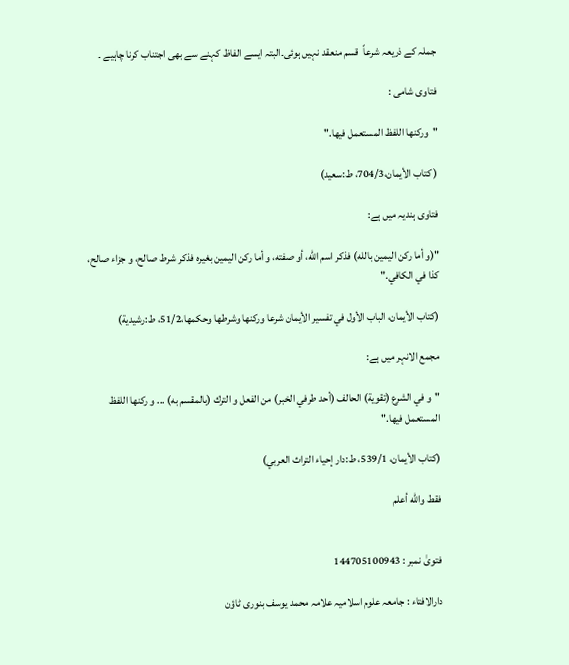جملہ کے ذریعہ شرعاً  قسم منعقد نہیں ہوئی۔البتہ ایسے الفاظ کہنے سے بھی اجتناب کرنا چاہیے ۔

فتاوی شامی :

"وركنها اللفظ المستعمل فيها."

( کتاب الأیمان،704/3، ط:سعید)

فتاوی ہندیہ میں ہے:

"(و أما ركن اليمين بالله) فذكر اسم الله، أو صفته، و أما ركن اليمين بغيره فذكر شرط صالح، و جزاء صالح، كذا في الكافي."

(كتاب الأيمان، الباب الأول في تفسير الأيمان شرعا وركنها وشرطها وحكمها،51/2، ط:رشيدية)

مجمع الانہر میں ہے:

"و في الشرع (تقوية) الحالف (أحد طرفي الخبر) من الفعل و الترك (بالمقسم به) ... و ركنها اللفظ المستعمل فيها."

(كتاب الأيمان، 539/1، ط:دار إحياء التراث العربي)

فقط والله أعلم


فتویٰ نمبر : 144705100943

دارالافتاء : جامعہ علوم اسلامیہ علامہ محمد یوسف بنوری ٹاؤن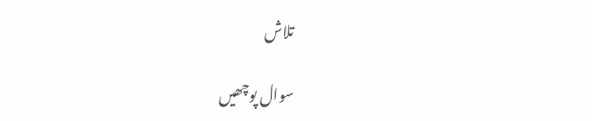تلاش

سوال پوچھیں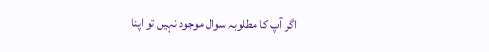اگر آپ کا مطلوبہ سوال موجود نہیں تو اپنا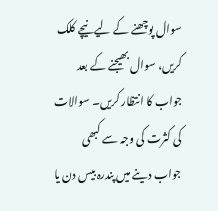سوال پوچھنے کے لیے نیچے کلک کریں، سوال بھیجنے کے بعد جواب کا انتظار کریں۔ سوالات کی کثرت کی وجہ سے کبھی جواب دینے میں پندرہ بیس دن یا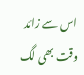اس سے زائد وقت بھی لگ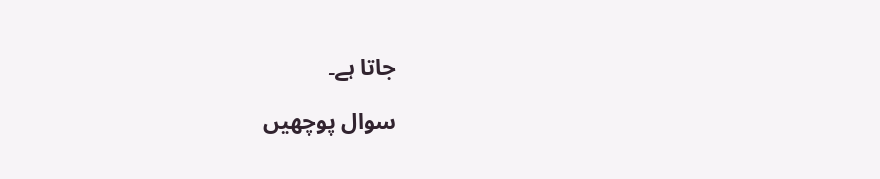جاتا ہے۔

سوال پوچھیں